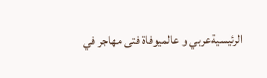الرئيسيةعربي و عالميوفاة فتى مهاجر في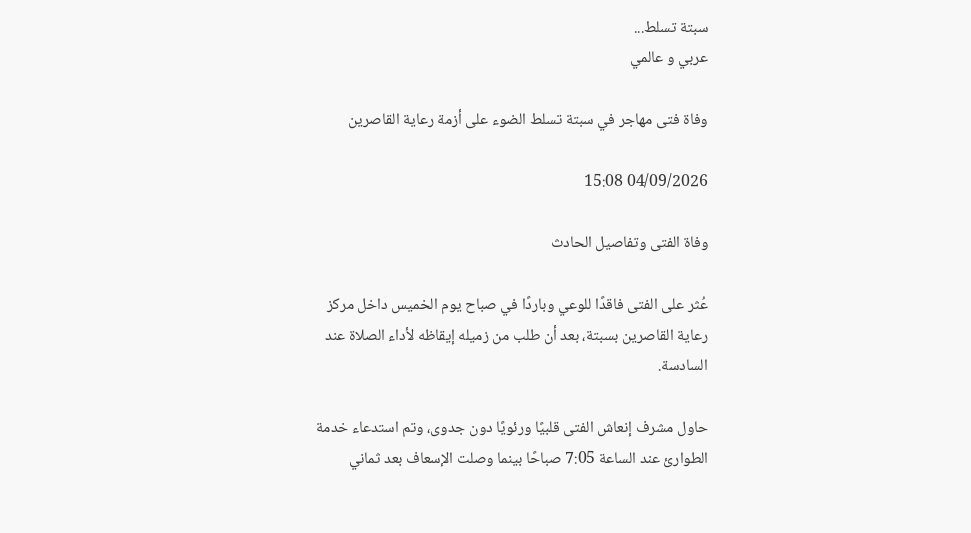سبتة تسلط...
عربي و عالمي

وفاة فتى مهاجر في سبتة تسلط الضوء على أزمة رعاية القاصرين

04/09/2026 15:08

وفاة الفتى وتفاصيل الحادث

عُثر على الفتى فاقدًا للوعي وباردًا في صباح يوم الخميس داخل مركز رعاية القاصرين بسبتة، بعد أن طلب من زميله إيقاظه لأداء الصلاة عند السادسة.

حاول مشرف إنعاش الفتى قلبيًا ورئويًا دون جدوى، وتم استدعاء خدمة الطوارئ عند الساعة 7:05 صباحًا بينما وصلت الإسعاف بعد ثماني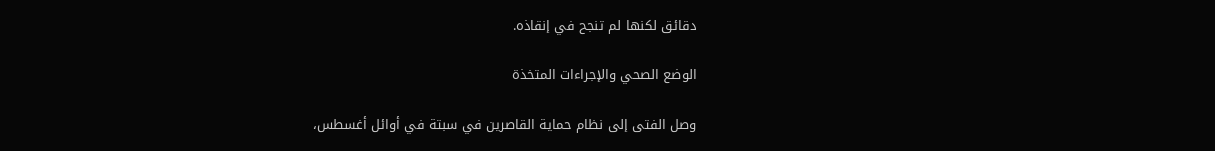دقائق لكنها لم تنجح في إنقاذه.

الوضع الصحي والإجراءات المتخذة

وصل الفتى إلى نظام حماية القاصرين في سبتة في أوائل أغسطس،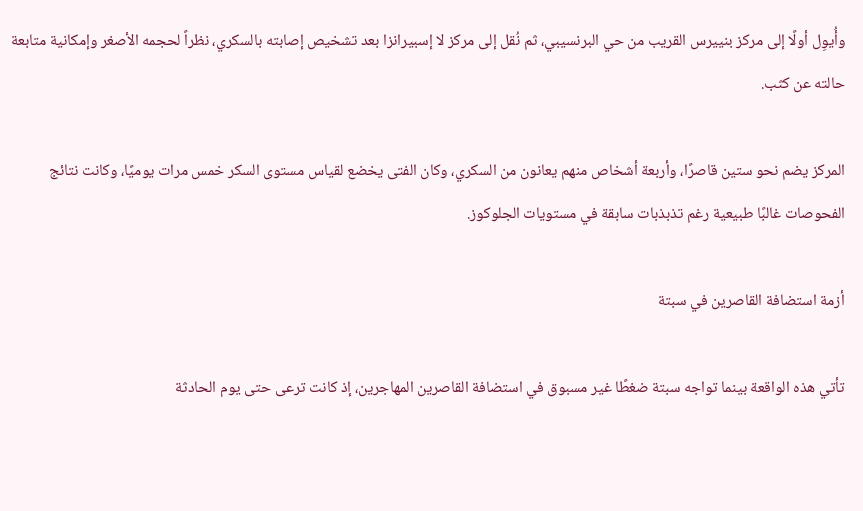وأُيوِل أولًا إلى مركز بنييرس القريب من حي البرنسيبي، ثم نُقل إلى مركز لا إسبيرانزا بعد تشخيص إصابته بالسكري، نظراً لحجمه الأصغر وإمكانية متابعة حالته عن كثب.

المركز يضم نحو ستين قاصرًا، وأربعة أشخاص منهم يعانون من السكري، وكان الفتى يخضع لقياس مستوى السكر خمس مرات يوميًا، وكانت نتائج الفحوصات غالبًا طبيعية رغم تذبذبات سابقة في مستويات الجلوكوز.

أزمة استضافة القاصرين في سبتة

تأتي هذه الواقعة بينما تواجه سبتة ضغطًا غير مسبوق في استضافة القاصرين المهاجرين، إذ كانت ترعى حتى يوم الحادثة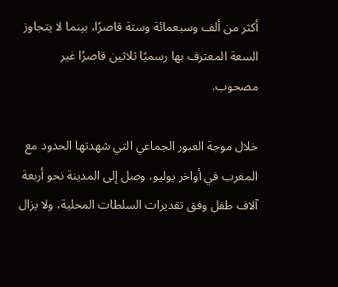أكثر من ألف وسبعمائة وستة قاصرًا، بينما لا يتجاوز السعة المعترف بها رسميًا ثلاثين قاصرًا غير مصحوب.

خلال موجة العبور الجماعي التي شهدتها الحدود مع المغرب في أواخر يوليو، وصل إلى المدينة نحو أربعة آلاف طفل وفق تقديرات السلطات المحلية، ولا يزال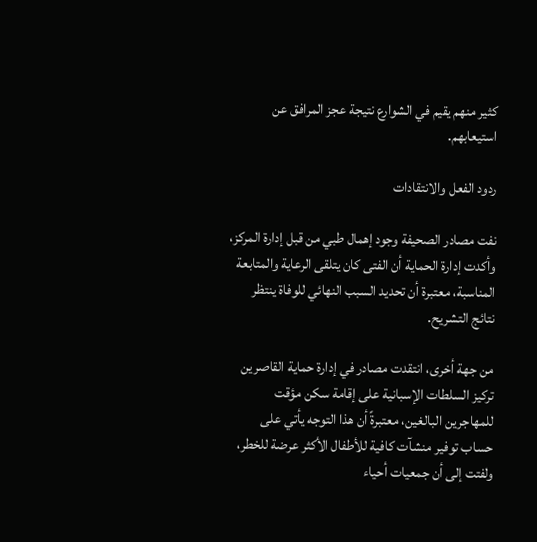كثير منهم يقيم في الشوارع نتيجة عجز المرافق عن استيعابهم.

ردود الفعل والانتقادات

نفت مصادر الصحيفة وجود إهمال طبي من قبل إدارة المركز، وأكدت إدارة الحماية أن الفتى كان يتلقى الرعاية والمتابعة المناسبة، معتبرة أن تحديد السبب النهائي للوفاة ينتظر نتائج التشريح.

من جهة أخرى، انتقدت مصادر في إدارة حماية القاصرين تركيز السلطات الإسبانية على إقامة سكن مؤقت للمهاجرين البالغين، معتبرةً أن هذا التوجه يأتي على حساب توفير منشآت كافية للأطفال الأكثر عرضة للخطر، ولفتت إلى أن جمعيات أحياء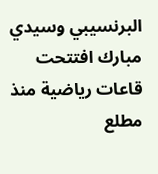البرنسيبي وسيدي مبارك افتتحت قاعات رياضية منذ مطلع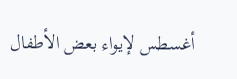أغسطس لإيواء بعض الأطفال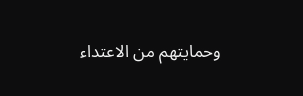وحمايتهم من الاعتداء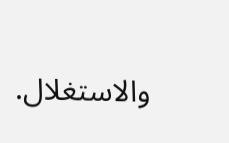والاستغلال.